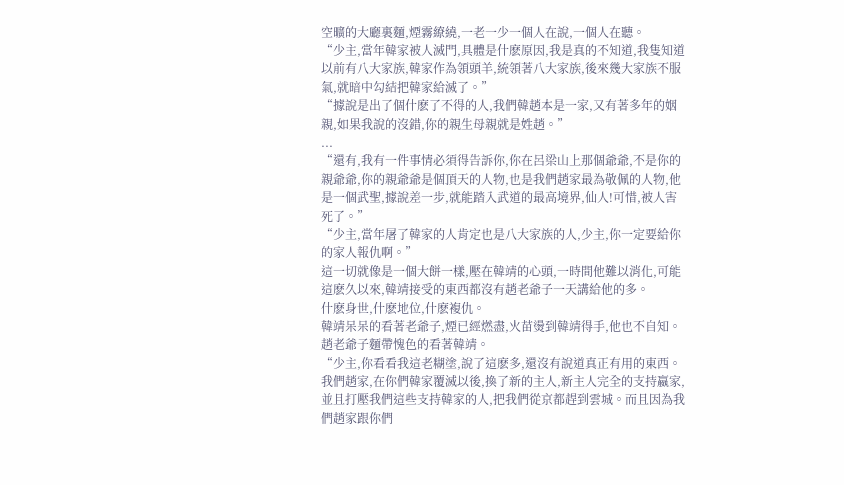空曠的大廳裏麵,煙霧繚繞,一老一少一個人在說,一個人在聽。
“少主,當年韓家被人滅門,具體是什麽原因,我是真的不知道,我隻知道以前有八大家族,韓家作為領頭羊,統領著八大家族,後來幾大家族不服氣,就暗中勾結把韓家給滅了。”
“據說是出了個什麽了不得的人,我們韓趙本是一家,又有著多年的姻親,如果我說的沒錯,你的親生母親就是姓趙。”
...
“還有,我有一件事情必須得告訴你,你在呂梁山上那個爺爺,不是你的親爺爺,你的親爺爺是個頂天的人物,也是我們趙家最為敬佩的人物,他是一個武聖,據說差一步,就能踏入武道的最高境界,仙人!可惜,被人害死了。”
“少主,當年屠了韓家的人肯定也是八大家族的人,少主,你一定要給你的家人報仇啊。”
這一切就像是一個大餅一樣,壓在韓靖的心頭,一時間他難以消化,可能這麽久以來,韓靖接受的東西都沒有趙老爺子一天講給他的多。
什麽身世,什麽地位,什麽複仇。
韓靖呆呆的看著老爺子,煙已經燃盡,火苗燙到韓靖得手,他也不自知。
趙老爺子麵帶愧色的看著韓靖。
“少主,你看看我這老糊塗,說了這麽多,還沒有說道真正有用的東西。我們趙家,在你們韓家覆滅以後,換了新的主人,新主人完全的支持嬴家,並且打壓我們這些支持韓家的人,把我們從京都趕到雲城。而且因為我們趙家跟你們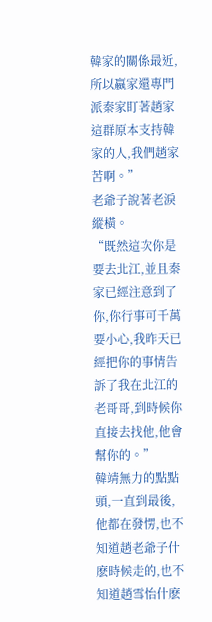韓家的關係最近,所以嬴家還專門派秦家盯著趙家這群原本支持韓家的人,我們趙家苦啊。”
老爺子說著老淚縱橫。
“既然這次你是要去北江,並且秦家已經注意到了你,你行事可千萬要小心,我昨天已經把你的事情告訴了我在北江的老哥哥,到時候你直接去找他,他會幫你的。”
韓靖無力的點點頭,一直到最後,他都在發愣,也不知道趙老爺子什麽時候走的,也不知道趙雪怡什麽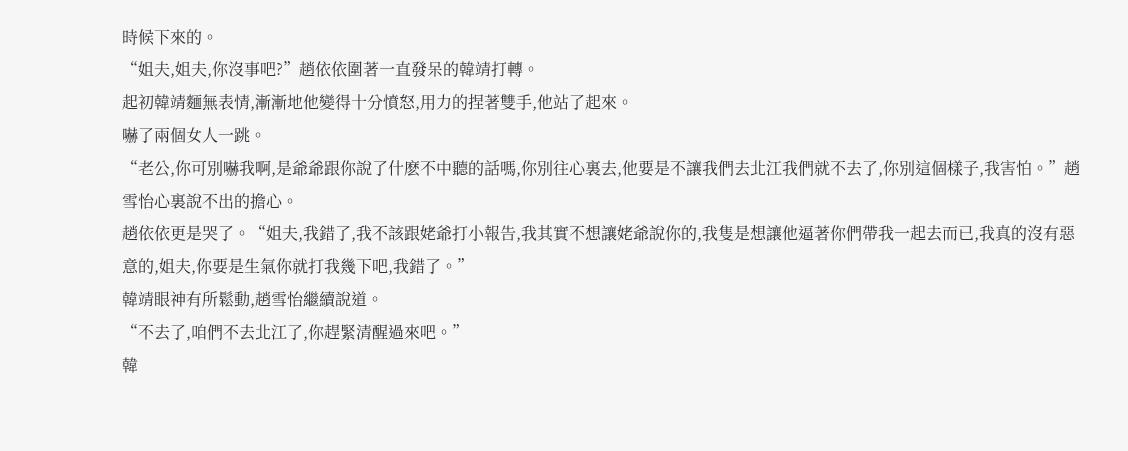時候下來的。
“姐夫,姐夫,你沒事吧?”趙依依圍著一直發呆的韓靖打轉。
起初韓靖麵無表情,漸漸地他變得十分憤怒,用力的捏著雙手,他站了起來。
嚇了兩個女人一跳。
“老公,你可別嚇我啊,是爺爺跟你說了什麽不中聽的話嗎,你別往心裏去,他要是不讓我們去北江我們就不去了,你別這個樣子,我害怕。”趙雪怡心裏說不出的擔心。
趙依依更是哭了。“姐夫,我錯了,我不該跟姥爺打小報告,我其實不想讓姥爺說你的,我隻是想讓他逼著你們帶我一起去而已,我真的沒有惡意的,姐夫,你要是生氣你就打我幾下吧,我錯了。”
韓靖眼神有所鬆動,趙雪怡繼續說道。
“不去了,咱們不去北江了,你趕緊清醒過來吧。”
韓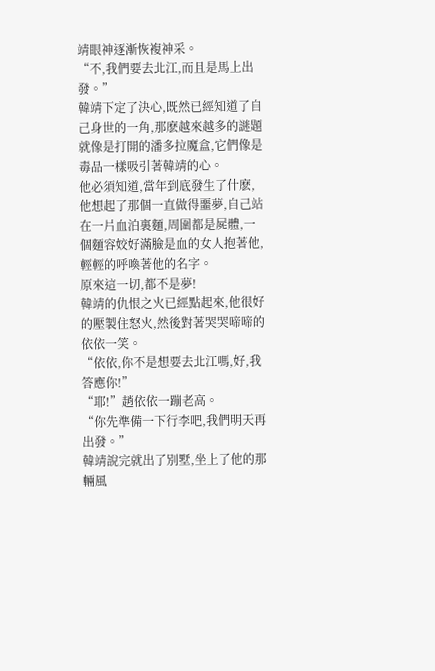靖眼神逐漸恢複神采。
“不,我們要去北江,而且是馬上出發。”
韓靖下定了決心,既然已經知道了自己身世的一角,那麽越來越多的謎題就像是打開的潘多拉魔盒,它們像是毒品一樣吸引著韓靖的心。
他必須知道,當年到底發生了什麽,他想起了那個一直做得噩夢,自己站在一片血泊裏麵,周圍都是屍體,一個麵容姣好滿臉是血的女人抱著他,輕輕的呼喚著他的名字。
原來這一切,都不是夢!
韓靖的仇恨之火已經點起來,他很好的壓製住怒火,然後對著哭哭啼啼的依依一笑。
“依依,你不是想要去北江嗎,好,我答應你!”
“耶!”趙依依一蹦老高。
“你先準備一下行李吧,我們明天再出發。”
韓靖說完就出了別墅,坐上了他的那輛風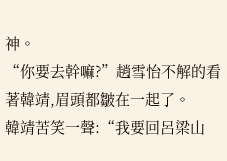神。
“你要去幹嘛?”趙雪怡不解的看著韓靖,眉頭都皺在一起了。
韓靖苦笑一聲:“我要回呂梁山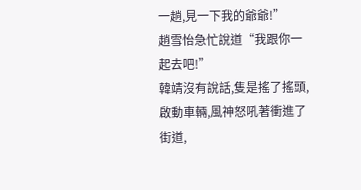一趟,見一下我的爺爺!”
趙雪怡急忙說道“我跟你一起去吧!”
韓靖沒有說話,隻是搖了搖頭,啟動車輛,風神怒吼著衝進了街道,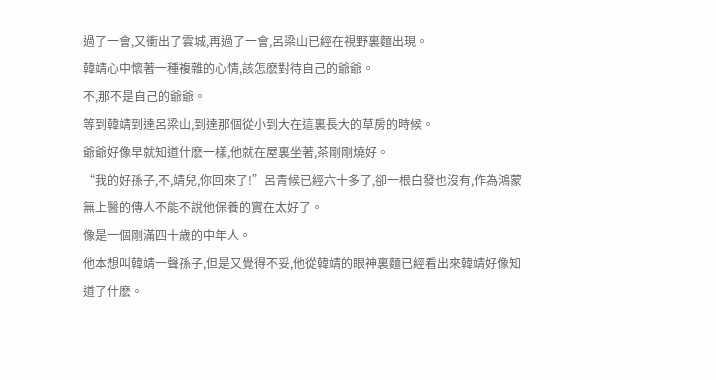過了一會,又衝出了雲城,再過了一會,呂梁山已經在視野裏麵出現。
韓靖心中懷著一種複雜的心情,該怎麽對待自己的爺爺。
不,那不是自己的爺爺。
等到韓靖到達呂梁山,到達那個從小到大在這裏長大的草房的時候。
爺爺好像早就知道什麽一樣,他就在屋裏坐著,茶剛剛燒好。
“我的好孫子,不,靖兒,你回來了!”呂青候已經六十多了,卻一根白發也沒有,作為鴻蒙無上醫的傳人不能不說他保養的實在太好了。
像是一個剛滿四十歲的中年人。
他本想叫韓靖一聲孫子,但是又覺得不妥,他從韓靖的眼神裏麵已經看出來韓靖好像知道了什麽。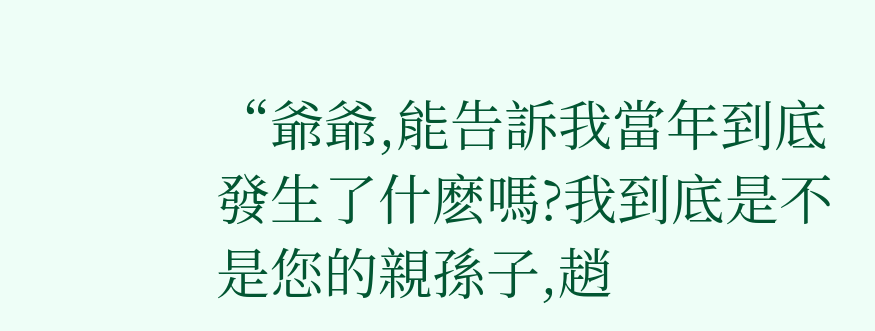“爺爺,能告訴我當年到底發生了什麽嗎?我到底是不是您的親孫子,趙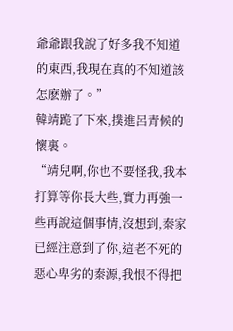爺爺跟我說了好多我不知道的東西,我現在真的不知道該怎麽辦了。”
韓靖跪了下來,撲進呂青候的懷裏。
“靖兒啊,你也不要怪我,我本打算等你長大些,實力再強一些再說這個事情,沒想到,秦家已經注意到了你,這老不死的惡心卑劣的秦源,我恨不得把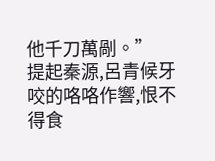他千刀萬剮。”
提起秦源,呂青候牙咬的咯咯作響,恨不得食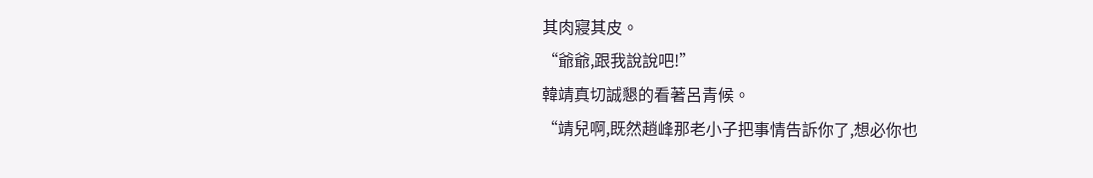其肉寢其皮。
“爺爺,跟我說說吧!”
韓靖真切誠懇的看著呂青候。
“靖兒啊,既然趙峰那老小子把事情告訴你了,想必你也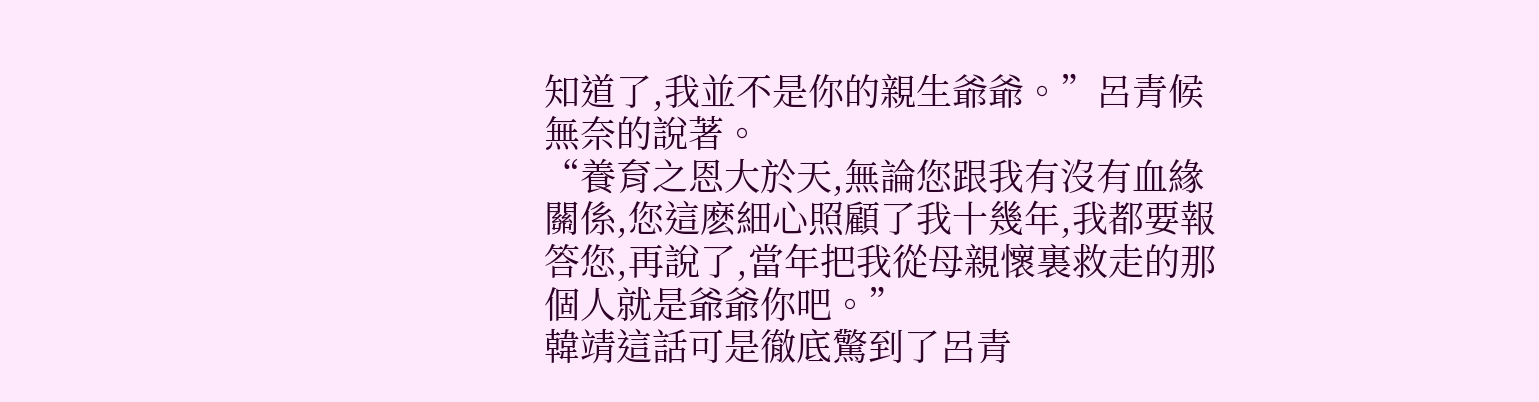知道了,我並不是你的親生爺爺。”呂青候無奈的說著。
“養育之恩大於天,無論您跟我有沒有血緣關係,您這麽細心照顧了我十幾年,我都要報答您,再說了,當年把我從母親懷裏救走的那個人就是爺爺你吧。”
韓靖這話可是徹底驚到了呂青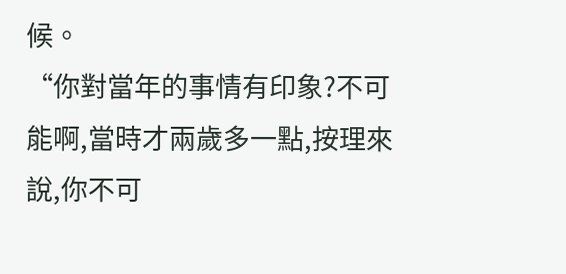候。
“你對當年的事情有印象?不可能啊,當時才兩歲多一點,按理來說,你不可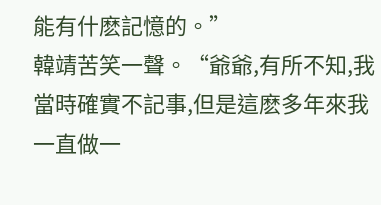能有什麽記憶的。”
韓靖苦笑一聲。“爺爺,有所不知,我當時確實不記事,但是這麽多年來我一直做一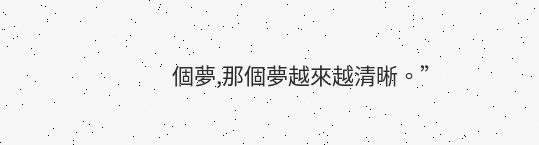個夢,那個夢越來越清晰。”